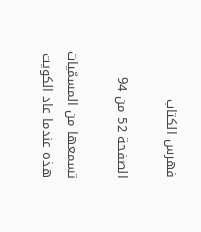فهرس الكتاب

الصفحة 52 من 94

تسمعها من المسمّيات هذه عندما عاد الكويت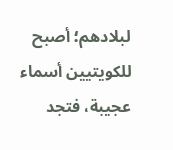لبلادهم؛ أصبح للكويتيين أسماء عجيبة، فتجد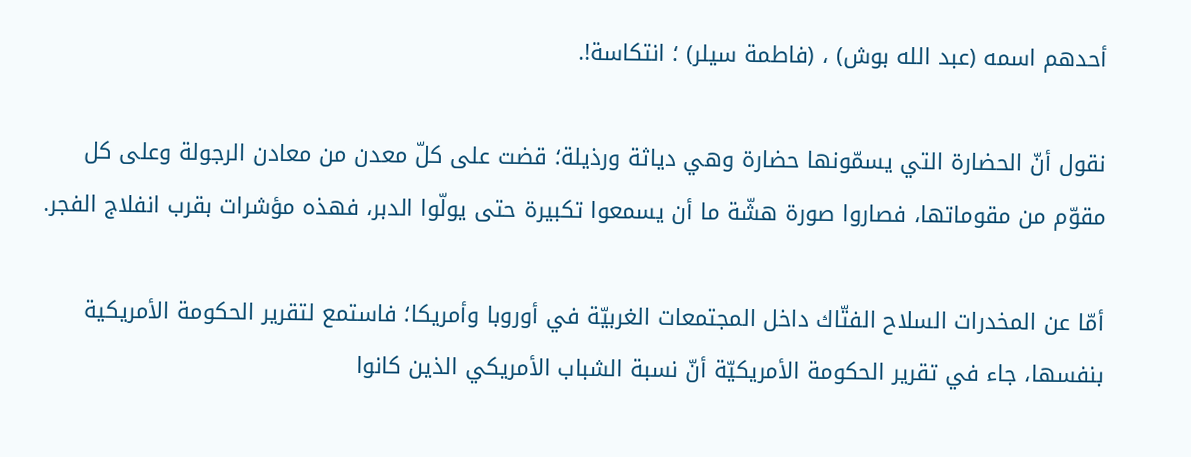أحدهم اسمه (عبد الله بوش) ، (فاطمة سيلر) ؛ انتكاسة!.

نقول أنّ الحضارة التي يسمّونها حضارة وهي دياثة ورذيلة؛ قضت على كلّ معدن من معادن الرجولة وعلى كل مقوّم من مقوماتها، فصاروا صورة هشّة ما أن يسمعوا تكبيرة حتى يولّوا الدبر، فهذه مؤشرات بقرب انفلاج الفجر.

أمّا عن المخدرات السلاح الفتّاك داخل المجتمعات الغربيّة في أوروبا وأمريكا؛ فاستمع لتقرير الحكومة الأمريكية بنفسها، جاء في تقرير الحكومة الأمريكيّة أنّ نسبة الشباب الأمريكي الذين كانوا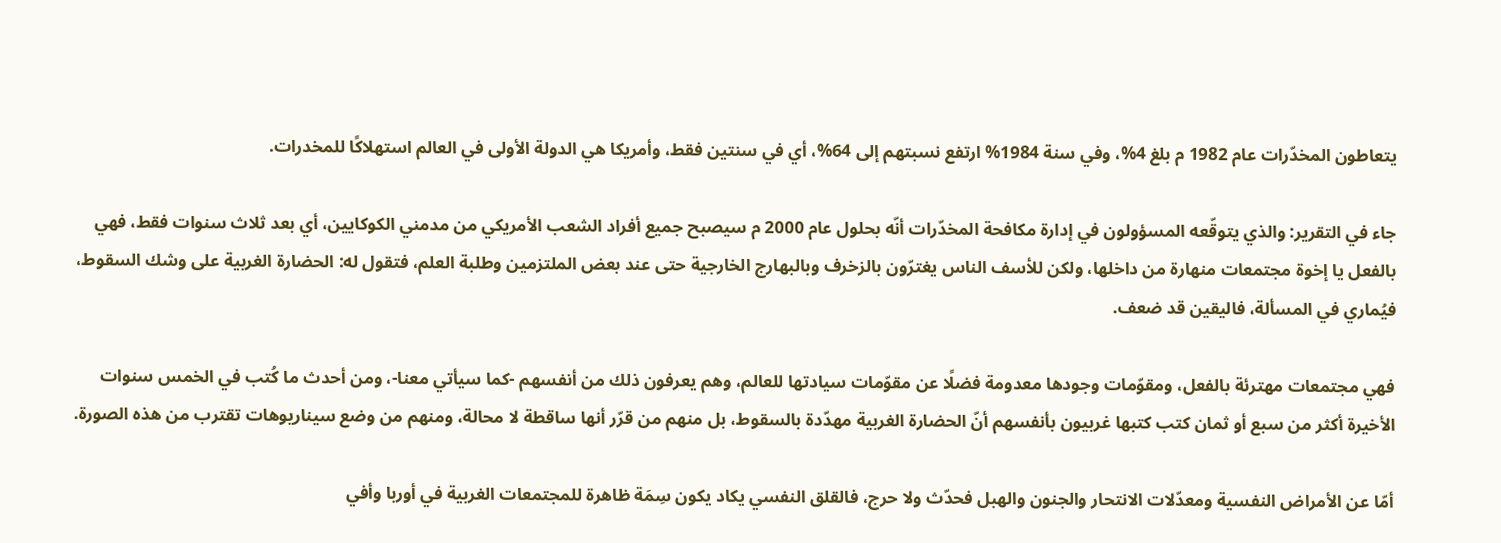يتعاطون المخدّرات عام 1982 م بلغ 4%، وفي سنة 1984% ارتفع نسبتهم إلى 64%، أي في سنتين فقط، وأمريكا هي الدولة الأولى في العالم استهلاكًا للمخدرات.

جاء في التقرير: والذي يتوقّعه المسؤولون في إدارة مكافحة المخدّرات أنّه بحلول عام 2000 م سيصبح جميع أفراد الشعب الأمريكي من مدمني الكوكايين، أي بعد ثلاث سنوات فقط، فهي بالفعل يا إخوة مجتمعات منهارة من داخلها، ولكن للأسف الناس يغترّون بالزخرف وبالبهارج الخارجية حتى عند بعض الملتزمين وطلبة العلم، فتقول له: الحضارة الغربية على وشك السقوط، فيُماري في المسألة، فاليقين قد ضعف.

فهي مجتمعات مهترئة بالفعل، ومقوّمات وجودها معدومة فضلًا عن مقوّمات سيادتها للعالم، وهم يعرفون ذلك من أنفسهم -كما سيأتي معنا-، ومن أحدث ما كُتب في الخمس سنوات الأخيرة أكثر من سبع أو ثمان كتب كتبها غربيون بأنفسهم أنّ الحضارة الغربية مهدّدة بالسقوط، بل منهم من قرّر أنها ساقطة لا محالة، ومنهم من وضع سيناريوهات تقترب من هذه الصورة.

أمّا عن الأمراض النفسية ومعدّلات الانتحار والجنون والهبل فحدّث ولا حرج، فالقلق النفسي يكاد يكون سِمَة ظاهرة للمجتمعات الغربية في أوربا وأفي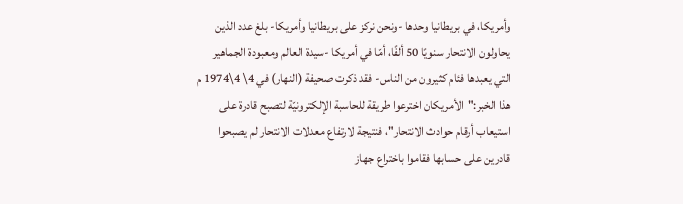وأمريكا، في بريطانيا وحدها -ونحن نركز على بريطانيا وأمريكا- بلغ عدد الذين يحاولون الانتحار سنويًا 50 ألفًا، أمّا في أمريكا -سيدة العالم ومعبودة الجماهير التي يعبدها فئام كثيرون من الناس- فقد ذكرت صحيفة (النهار) في 4\ 4\1974 م هذا الخبر:"الأمريكان اخترعوا طريقة للحاسبة الإلكترونيّة لتصبح قادرة على استيعاب أرقام حوادث الانتحار"، فنتيجة لارتفاع معدلات الانتحار لم يصبحوا قادرين على حسابها فقاموا باختراع جهاز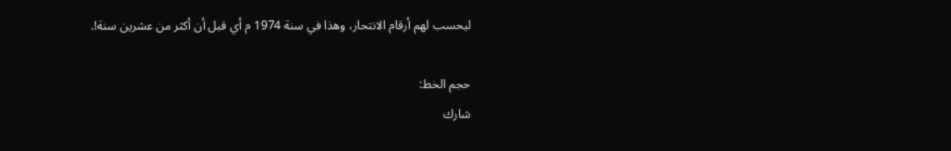ليحسب لهم أرقام الانتحار، وهذا في سنة 1974 م أي قبل أن أكثر من عشرين سنة!.

حجم الخط:
شارك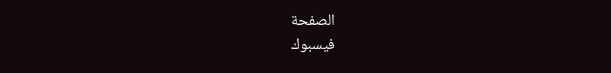الصفحة
فيسبوك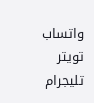واتساب تويتر تليجرام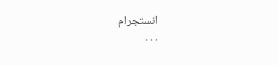انستجرام
. . .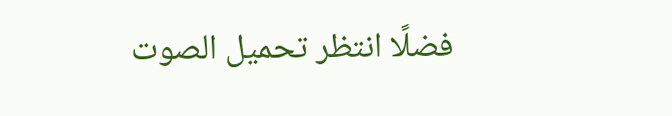فضلًا انتظر تحميل الصوت